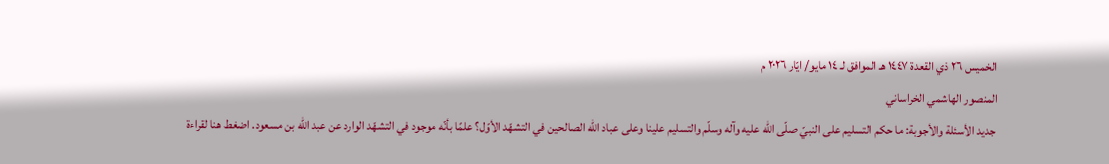الخميس ٢٦ ذي القعدة ١٤٤٧ هـ الموافق لـ ١٤ مايو/ ايّار ٢٠٢٦ م
المنصور الهاشمي الخراساني
 جديد الأسئلة والأجوبة: ما حكم التسليم على النبيّ صلّى اللّه عليه وآله وسلّم والتسليم علينا وعلى عباد اللّه الصالحين في التشهّد الأوّل؟ علمًا بأنّه موجود في التشهّد الوارد عن عبد اللّه بن مسعود. اضغط هنا لقراءة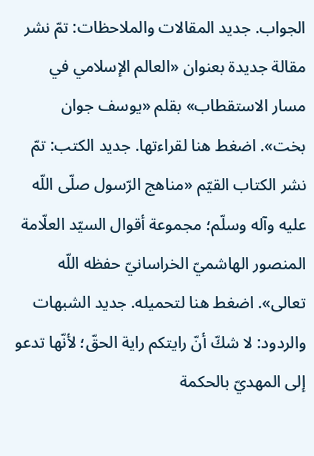الجواب. جديد المقالات والملاحظات: تمّ نشر مقالة جديدة بعنوان «العالم الإسلامي في مسار الاستقطاب» بقلم «يوسف جوان بخت». اضغط هنا لقراءتها. جديد الكتب: تمّ نشر الكتاب القيّم «مناهج الرّسول صلّى اللّه عليه وآله وسلّم؛ مجموعة أقوال السيّد العلّامة المنصور الهاشميّ الخراسانيّ حفظه اللّه تعالى». اضغط هنا لتحميله. جديد الشبهات والردود: لا شكّ أنّ رايتكم راية الحقّ؛ لأنّها تدعو إلى المهديّ بالحكمة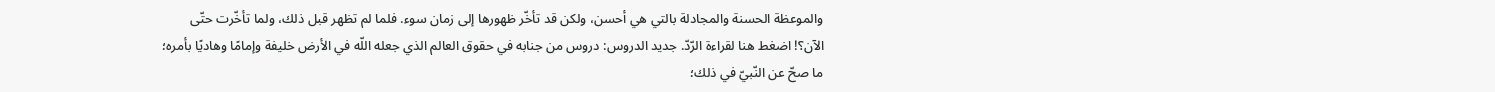والموعظة الحسنة والمجادلة بالتي هي أحسن، ولكن قد تأخّر ظهورها إلى زمان سوء. فلما لم تظهر قبل ذلك، ولما تأخّرت حتّى الآن؟! اضغط هنا لقراءة الرّدّ. جديد الدروس: دروس من جنابه في حقوق العالم الذي جعله اللّه في الأرض خليفة وإمامًا وهاديًا بأمره؛ ما صحّ عن النّبيّ في ذلك؛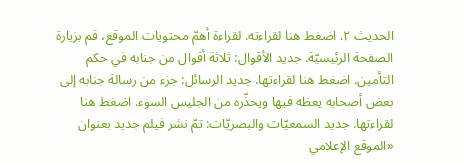الحديث ٢. اضغط هنا لقراءته. لقراءة أهمّ محتويات الموقع، قم بزيارة الصفحة الرئيسيّة. جديد الأقوال: ثلاثة أقوال من جنابه في حكم التأمين. اضغط هنا لقراءتها. جديد الرسائل: جزء من رسالة جنابه إلى بعض أصحابه يعظه فيها ويحذّره من الجليس السوء. اضغط هنا لقراءتها. جديد السمعيّات والبصريّات: تمّ نشر فيلم جديد بعنوان «الموقع الإعلامي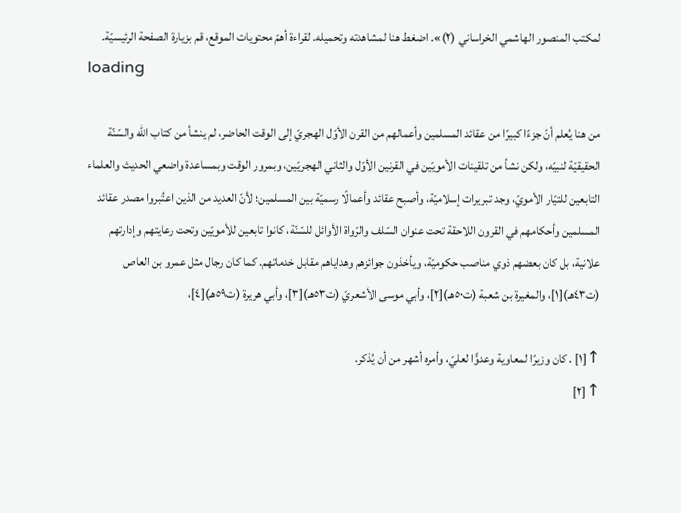لمكتب المنصور الهاشمي الخراساني (٢)». اضغط هنا لمشاهدته وتحميله. لقراءة أهمّ محتويات الموقع، قم بزيارة الصفحة الرئيسيّة.
loading

من هنا يُعلم أنّ جزءًا كبيرًا من عقائد المسلمين وأعمالهم من القرن الأوّل الهجريّ إلى الوقت الحاضر، لم ينشأ من كتاب اللّه والسّنّة الحقيقيّة لنبيّه، ولكن نشأ من تلقينات الأمويّين في القرنين الأوّل والثاني الهجريّين، وبمرور الوقت وبمساعدة واضعي الحديث والعلماء التابعين للتيّار الأمويّ، وجد تبريرات إسلاميّة، وأصبح عقائد وأعمالًا رسميّة بين المسلمين؛ لأنّ العديد من الذين اعتُبروا مصدر عقائد المسلمين وأحكامهم في القرون اللاحقة تحت عنوان السّلف والرّواة الأوائل للسّنّة، كانوا تابعين للأمويّين وتحت رعايتهم وإدارتهم علانية، بل كان بعضهم ذوي مناصب حكوميّة، ويأخذون جوائزهم وهداياهم مقابل خدماتهم. كما كان رجال مثل عمرو بن العاص (ت٤٣هـ)[١]، والمغيرة بن شعبة (ت٥٠هـ)[٢]، وأبي موسى الأشعريّ (ت٥٣هـ)[٣]، وأبي هريرة (ت٥٩هـ)[٤]،

↑[١] . كان وزيرًا لمعاوية وعدوًّا لعليّ، وأمره أشهر من أن يُذكر.
↑[٢]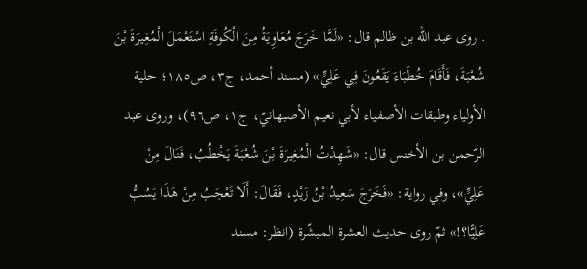. روى عبد اللّه بن ظالم قال: «لَمَّا خَرَجَ مُعَاوِيَةُ مِنَ الْكُوفَةِ اسْتَعْمَلَ الْمُغِيرَةَ بْنَ شُعْبَةَ، فَأَقَامَ خُطَبَاءَ يَقَعُونَ فِي عَلِيٍّ» (مسند أحمد، ج٣، ص١٨٥؛ حلية الأولياء وطبقات الأصفياء لأبي نعيم الأصبهانيّ، ج١، ص٩٦)، وروى عبد الرّحمن بن الأخنس قال: «شَهِدْتُ الْمُغِيرَةَ بْنَ شُعْبَةَ يَخْطُبُ، فَنَالَ مِنْ عَلِيٍّ»، وفي رواية: «فَخَرَجَ سَعِيدُ بْنُ زَيْدٍ، فَقَالَ: أَلَا تَعْجَبُ مِنْ هَذَا يَسُبُّ عَلِيًّا؟!» ثمّ روى حديث العشرة المبشّرة (انظر: مسند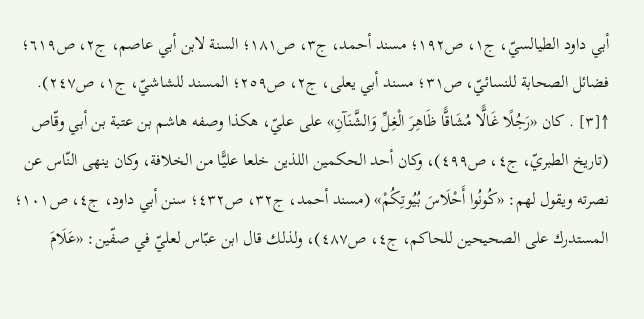أبي داود الطيالسيّ، ج١، ص١٩٢؛ مسند أحمد، ج٣، ص١٨١؛ السنة لابن أبي عاصم، ج٢، ص٦١٩؛ فضائل الصحابة للنسائيّ، ص٣١؛ مسند أبي يعلى، ج٢، ص٢٥٩؛ المسند للشاشيّ، ج١، ص٢٤٧).
↑[٣] . كان «رَجُلًا غَالًّا مُشَاقًّا ظَاهِرَ الْغِلِّ وَالشَّنَآنِ» على عليّ، هكذا وصفه هاشم بن عتبة بن أبي وقّاص (تاريخ الطبريّ، ج٤، ص٤٩٩)، وكان أحد الحكمين اللذين خلعا عليًّا من الخلافة، وكان ينهى النّاس عن نصرته ويقول لهم: «كُونُوا أَحْلَاسَ بُيُوتِكُمْ» (مسند أحمد، ج٣٢، ص٤٣٢؛ سنن أبي داود، ج٤، ص١٠١؛ المستدرك على الصحيحين للحاكم، ج٤، ص٤٨٧)، ولذلك قال ابن عبّاس لعليّ في صفّين: «عَلَامَ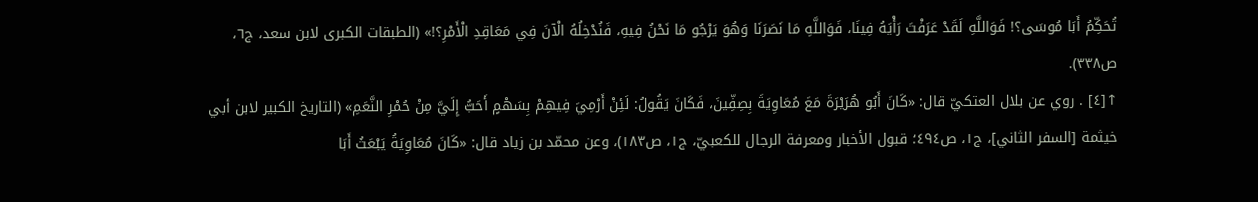تُحَكِّمُ أَبَا مُوسَى؟! فَوَاللَّهِ لَقَدْ عَرَفْتَ رَأْيَهُ فِينَا، فَوَاللَّهِ مَا نَصَرَنَا وَهُوَ يَرْجُو مَا نَحْنُ فِيهِ، فَنُدْخِلُهُ الْآنَ فِي مَعَاقِدِ الْأَمْرِ؟!» (الطبقات الكبرى لابن سعد، ج٦، ص٣٣٨).
↑[٤] . روي عن بلال العتكيّ قال: «كَانَ أَبُو هُرَيْرَةَ مَعَ مُعَاوِيَةَ بِصِفِّينَ، فَكَانَ يَقُولُ: لَئِنْ أَرْمِيَ فِيهِمْ بِسَهْمٍ أَحَبُّ إِلَيَّ مِنْ حُمْرِ النَّعَمِ» (التاريخ الكبير لابن أبي خيثمة [السفر الثاني]، ج١، ص٤٩٤؛ قبول الأخبار ومعرفة الرجال للكعبيّ، ج١، ص١٨٣)، وعن محمّد بن زياد قال: «كَانَ مُعَاوِيَةُ يَبْعَثُ أَبَا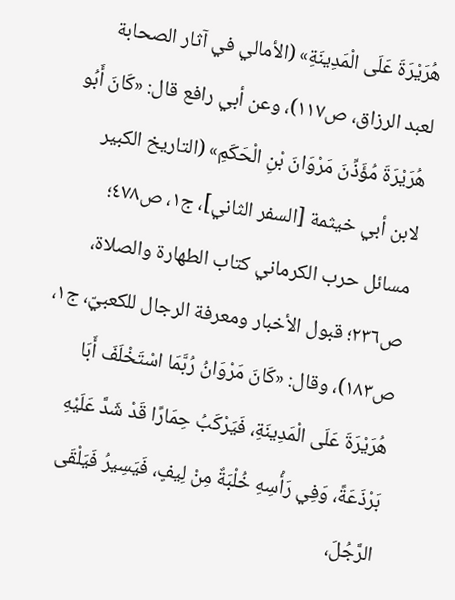هُرَيْرَةَ عَلَى الْمَدِينَةِ» (الأمالي في آثار الصحابة لعبد الرزاق، ص١١٧)، وعن أبي رافع قال: «كَانَ أَبُو هُرَيْرَةَ مُؤَذِّنَ مَرْوَانَ بْنِ الْحَكَمِ» (التاريخ الكبير لابن أبي خيثمة [السفر الثاني]، ج١، ص٤٧٨؛ مسائل حرب الكرماني كتاب الطهارة والصلاة، ص٢٣٦؛ قبول الأخبار ومعرفة الرجال للكعبيّ، ج١، ص١٨٣)، وقال: «كَانَ مَرْوَانُ رُبَّمَا اسْتَخْلَفَ أَبَا هُرَيْرَةَ عَلَى الْمَدِينَةِ، فَيَرْكَبُ حِمَارًا قَدْ شَدَّ عَلَيْهِ بَرْذَعَةً، وَفِي رَأْسِهِ خُلْبَةٌ مِنْ لِيفٍ، فَيَسِيرُ فَيَلْقَى الرَّجُلَ،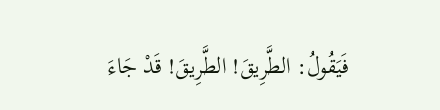فَيَقُولُ: الطَّرِيقَ! الطَّرِيقَ! قَدْ جَاءَ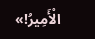الْأَمِيرُ!»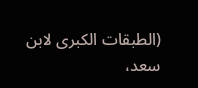(الطبقات الكبرى لابن سعد،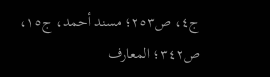ج٤، ص٢٥٣؛ مسند أحمد، ج١٥، ص٣٤٢؛ المعارف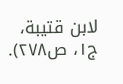لابن قتيبة، ج١، ص٢٧٨).